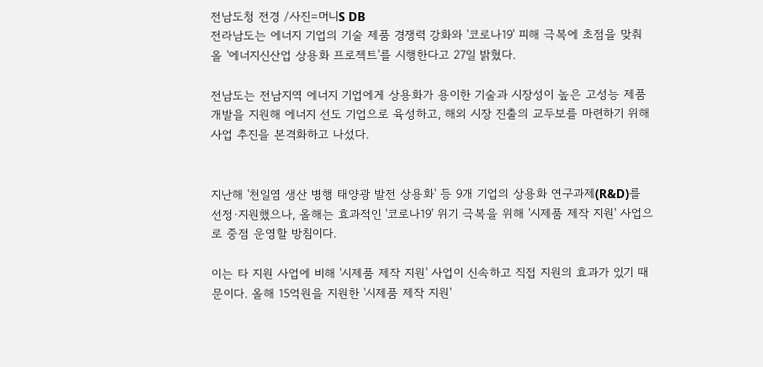전남도청 전경 /사진=머니S DB
전라남도는 에너지 기업의 기술 제품 경쟁력 강화와 '코로나19' 피해 극복에 초점을 맞춰 올 '에너지신산업 상용화 프로젝트'를 시행한다고 27일 밝혔다.

전남도는 전남지역 에너지 기업에게 상용화가 용이한 기술과 시장성이 높은 고성능 제품 개발을 지원해 에너지 선도 기업으로 육성하고, 해외 시장 진출의 교두보를 마련하기 위해 사업 추진을 본격화하고 나섰다.


지난해 '천일염 생산 병행 태양광 발전 상용화' 등 9개 기업의 상용화 연구과제(R&D)를 선정·지원했으나, 올해는 효과적인 '코로나19' 위기 극복을 위해 '시제품 제작 지원' 사업으로 중점 운영할 방침이다.

이는 타 지원 사업에 비해 '시제품 제작 지원' 사업이 신속하고 직접 지원의 효과가 있기 때문이다. 올해 15억원을 지원한 '시제품 제작 지원'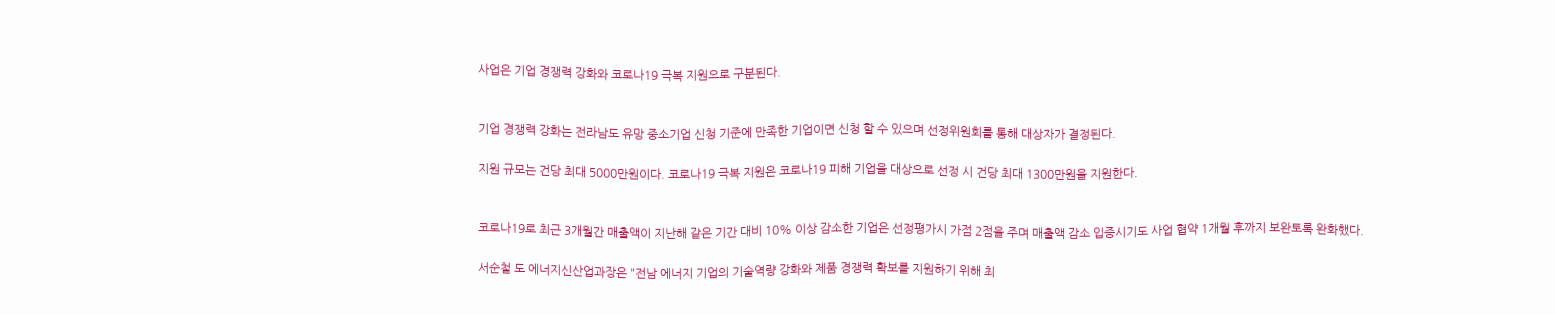사업은 기업 경쟁력 강화와 코로나19 극복 지원으로 구분된다.


기업 경쟁력 강화는 전라남도 유망 중소기업 신청 기준에 만족한 기업이면 신청 할 수 있으며 선정위원회를 통해 대상자가 결정된다.

지원 규모는 건당 최대 5000만원이다. 코로나19 극복 지원은 코로나19 피해 기업을 대상으로 선정 시 건당 최대 1300만원을 지원한다.


코로나19로 최근 3개월간 매출액이 지난해 같은 기간 대비 10% 이상 감소한 기업은 선정평가시 가점 2점을 주며 매출액 감소 입증시기도 사업 협약 1개월 후까지 보완토록 완화했다.

서순철 도 에너지신산업과장은 "전남 에너지 기업의 기술역량 강화와 제품 경쟁력 확보를 지원하기 위해 최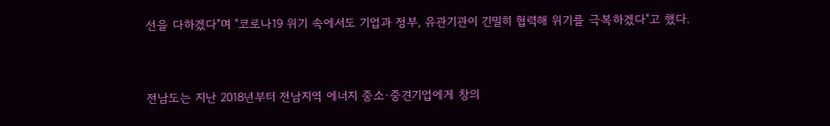선을 다하겠다"며 "코로나19 위기 속에서도 기업과 정부, 유관기관이 긴밀히 협력해 위기를 극복하겠다"고 했다.


전남도는 지난 2018년부터 전남지역 에너지 중소·중견기업에게 창의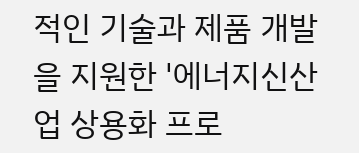적인 기술과 제품 개발을 지원한 '에너지신산업 상용화 프로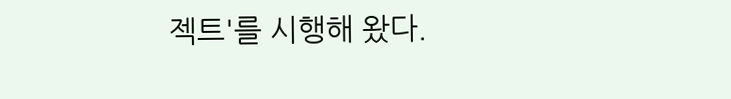젝트'를 시행해 왔다.